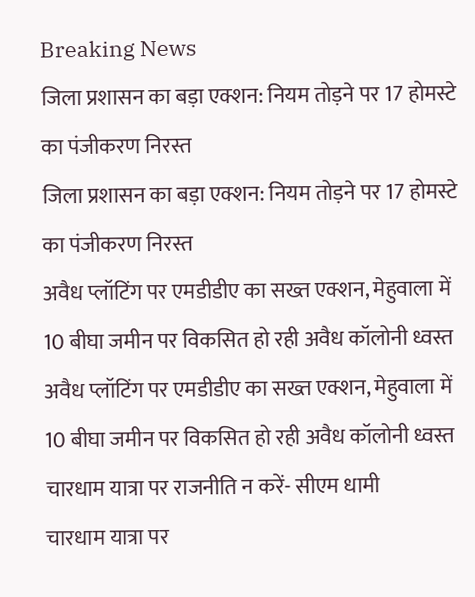Breaking News
जिला प्रशासन का बड़ा एक्शन: नियम तोड़ने पर 17 होमस्टे का पंजीकरण निरस्त
जिला प्रशासन का बड़ा एक्शन: नियम तोड़ने पर 17 होमस्टे का पंजीकरण निरस्त
अवैध प्लॉटिंग पर एमडीडीए का सख्त एक्शन, मेहुवाला में 10 बीघा जमीन पर विकसित हो रही अवैध कॉलोनी ध्वस्त
अवैध प्लॉटिंग पर एमडीडीए का सख्त एक्शन, मेहुवाला में 10 बीघा जमीन पर विकसित हो रही अवैध कॉलोनी ध्वस्त
चारधाम यात्रा पर राजनीति न करें- सीएम धामी
चारधाम यात्रा पर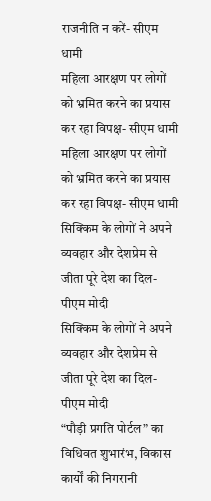राजनीति न करें- सीएम धामी
महिला आरक्षण पर लोगों को भ्रमित करने का प्रयास कर रहा विपक्ष- सीएम धामी
महिला आरक्षण पर लोगों को भ्रमित करने का प्रयास कर रहा विपक्ष- सीएम धामी
सिक्किम के लोगों ने अपने व्यवहार और देशप्रेम से जीता पूरे देश का दिल- पीएम मोदी
सिक्किम के लोगों ने अपने व्यवहार और देशप्रेम से जीता पूरे देश का दिल- पीएम मोदी
“पौड़ी प्रगति पोर्टल” का विधिवत शुभारंभ, विकास कार्यों की निगरानी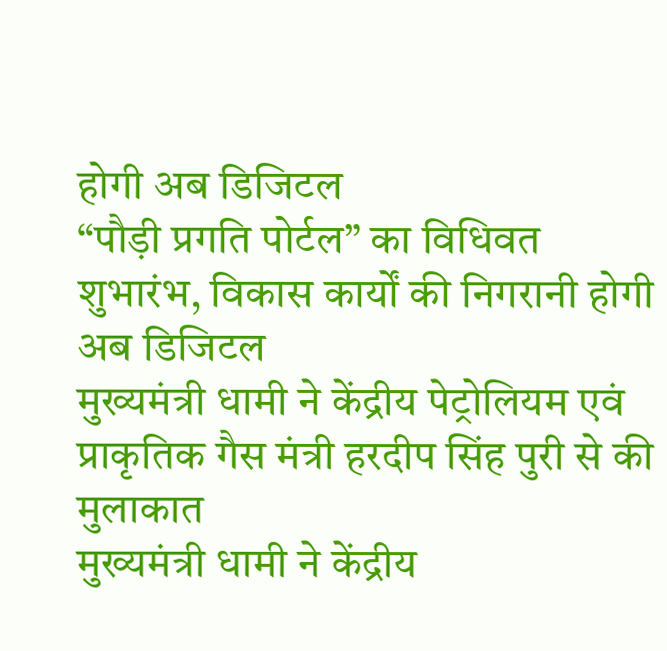होगी अब डिजिटल
“पौड़ी प्रगति पोर्टल” का विधिवत शुभारंभ, विकास कार्यों की निगरानी होगी अब डिजिटल
मुख्यमंत्री धामी ने केंद्रीय पेट्रोलियम एवं प्राकृतिक गैस मंत्री हरदीप सिंह पुरी से की मुलाकात
मुख्यमंत्री धामी ने केंद्रीय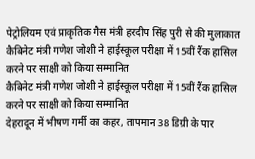पेट्रोलियम एवं प्राकृतिक गैस मंत्री हरदीप सिंह पुरी से की मुलाकात
कैबिनेट मंत्री गणेश जोशी ने हाईस्कूल परीक्षा में 15वीं रैंक हासिल करने पर साक्षी को किया सम्मानित
कैबिनेट मंत्री गणेश जोशी ने हाईस्कूल परीक्षा में 15वीं रैंक हासिल करने पर साक्षी को किया सम्मानित
देहरादून में भीषण गर्मी का कहर, तापमान 38 डिग्री के पार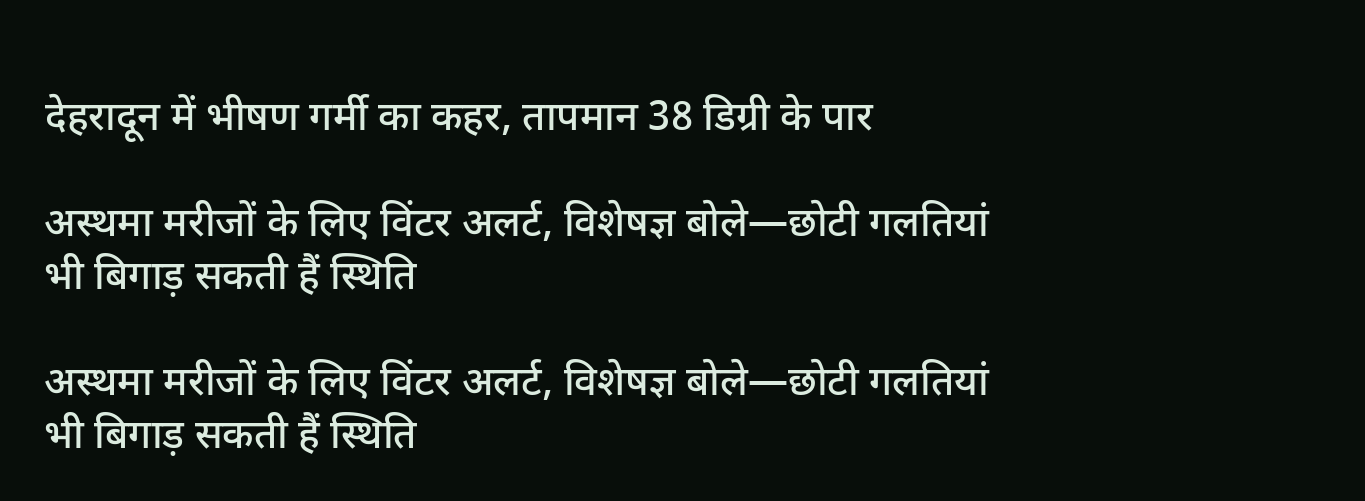देहरादून में भीषण गर्मी का कहर, तापमान 38 डिग्री के पार

अस्थमा मरीजों के लिए विंटर अलर्ट, विशेषज्ञ बोले—छोटी गलतियां भी बिगाड़ सकती हैं स्थिति

अस्थमा मरीजों के लिए विंटर अलर्ट, विशेषज्ञ बोले—छोटी गलतियां भी बिगाड़ सकती हैं स्थिति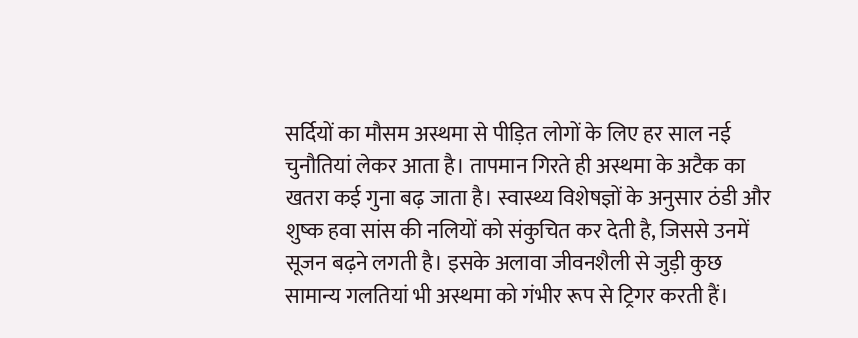सर्दियों का मौसम अस्थमा से पीड़ित लोगों के लिए हर साल नई चुनौतियां लेकर आता है। तापमान गिरते ही अस्थमा के अटैक का खतरा कई गुना बढ़ जाता है। स्वास्थ्य विशेषज्ञों के अनुसार ठंडी और शुष्क हवा सांस की नलियों को संकुचित कर देती है, जिससे उनमें सूजन बढ़ने लगती है। इसके अलावा जीवनशैली से जुड़ी कुछ सामान्य गलतियां भी अस्थमा को गंभीर रूप से ट्रिगर करती हैं।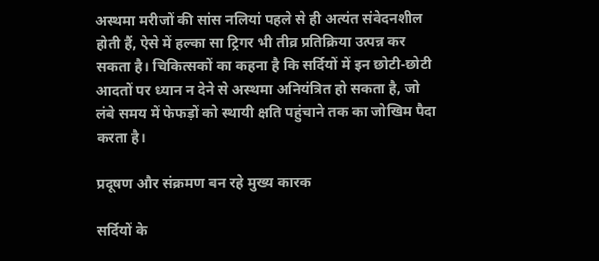अस्थमा मरीजों की सांस नलियां पहले से ही अत्यंत संवेदनशील होती हैं, ऐसे में हल्का सा ट्रिगर भी तीव्र प्रतिक्रिया उत्पन्न कर सकता है। चिकित्सकों का कहना है कि सर्दियों में इन छोटी-छोटी आदतों पर ध्यान न देने से अस्थमा अनियंत्रित हो सकता है, जो लंबे समय में फेफड़ों को स्थायी क्षति पहुंचाने तक का जोखिम पैदा करता है।

प्रदूषण और संक्रमण बन रहे मुख्य कारक

सर्दियों के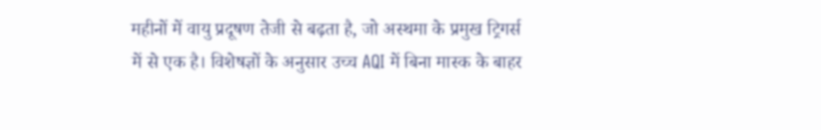महीनों में वायु प्रदूषण तेजी से बढ़ता है, जो अस्थमा के प्रमुख ट्रिगर्स में से एक है। विशेषज्ञों के अनुसार उच्च AQI में बिना मास्क के बाहर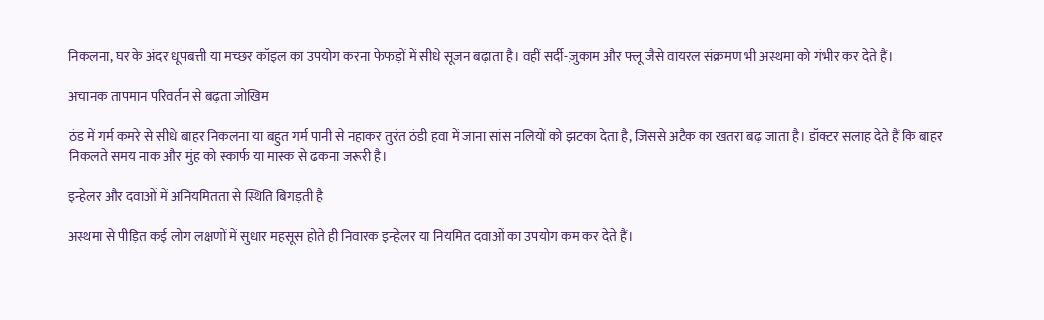निकलना, घर के अंदर धूपबत्ती या मच्छर कॉइल का उपयोग करना फेफड़ों में सीधे सूजन बढ़ाता है। वहीं सर्दी-ज़ुकाम और फ्लू जैसे वायरल संक्रमण भी अस्थमा को गंभीर कर देते हैं।

अचानक तापमान परिवर्तन से बढ़ता जोखिम

ठंड में गर्म कमरे से सीधे बाहर निकलना या बहुत गर्म पानी से नहाकर तुरंत ठंडी हवा में जाना सांस नलियों को झटका देता है, जिससे अटैक का खतरा बढ़ जाता है। डॉक्टर सलाह देते हैं कि बाहर निकलते समय नाक और मुंह को स्कार्फ या मास्क से ढकना जरूरी है।

इन्हेलर और दवाओं में अनियमितता से स्थिति बिगड़ती है

अस्थमा से पीड़ित कई लोग लक्षणों में सुधार महसूस होते ही निवारक इन्हेलर या नियमित दवाओं का उपयोग कम कर देते हैं।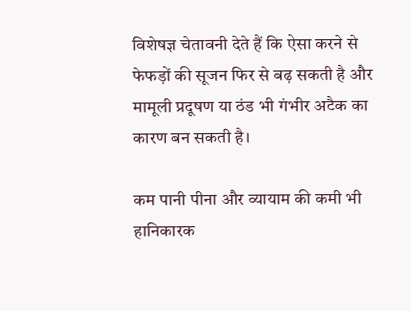विशेषज्ञ चेतावनी देते हैं कि ऐसा करने से फेफड़ों की सूजन फिर से बढ़ सकती है और मामूली प्रदूषण या ठंड भी गंभीर अटैक का कारण बन सकती है।

कम पानी पीना और व्यायाम की कमी भी हानिकारक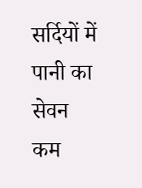सर्दियों में पानी का सेवन कम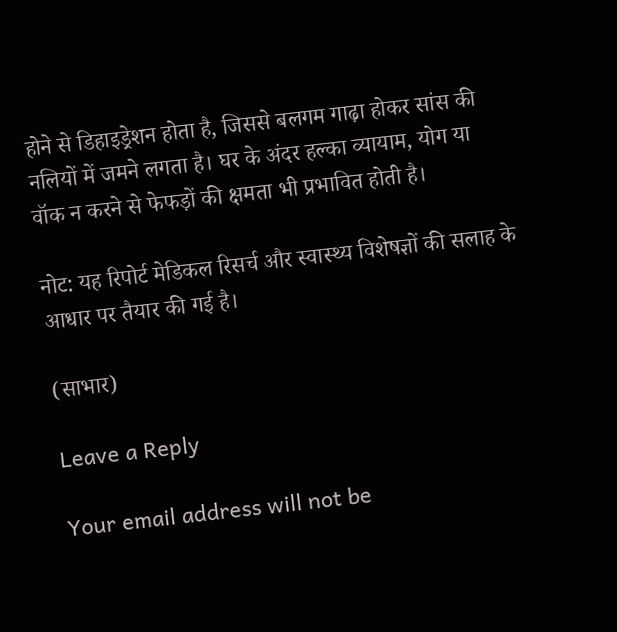होने से डिहाइड्रेशन होता है, जिससे बलगम गाढ़ा होकर सांस की नलियों में जमने लगता है। घर के अंदर हल्का व्यायाम, योग या वॉक न करने से फेफड़ों की क्षमता भी प्रभावित होती है।

नोट: यह रिपोर्ट मेडिकल रिसर्च और स्वास्थ्य विशेषज्ञों की सलाह के आधार पर तैयार की गई है।

(साभार)

Leave a Reply

Your email address will not be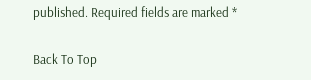published. Required fields are marked *

Back To Top